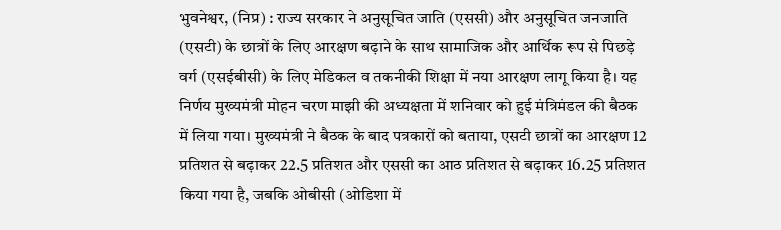भुवनेश्वर, (निप्र) : राज्य सरकार ने अनुसूचित जाति (एससी) और अनुसूचित जनजाति (एसटी) के छात्रों के लिए आरक्षण बढ़ाने के साथ सामाजिक और आर्थिक रूप से पिछड़े वर्ग (एसईबीसी) के लिए मेडिकल व तकनीकी शिक्षा में नया आरक्षण लागू किया है। यह निर्णय मुख्यमंत्री मोहन चरण माझी की अध्यक्षता में शनिवार को हुई मंत्रिमंडल की बैठक में लिया गया। मुख्यमंत्री ने बैठक के बाद पत्रकारों को बताया, एसटी छात्रों का आरक्षण 12 प्रतिशत से बढ़ाकर 22.5 प्रतिशत और एससी का आठ प्रतिशत से बढ़ाकर 16.25 प्रतिशत किया गया है, जबकि ओबीसी (ओडिशा में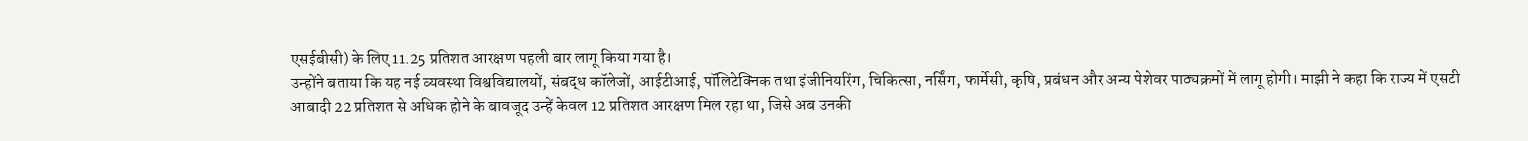एसईबीसी) के लिए 11.25 प्रतिशत आरक्षण पहली बार लागू किया गया है।
उन्होंने बताया कि यह नई व्यवस्था विश्वविद्यालयों, संबद्ध कॉलेजों, आईटीआई, पॉलिटेक्निक तथा इंजीनियरिंग, चिकित्सा, नर्सिंग, फार्मेसी, कृषि, प्रबंधन और अन्य पेशेवर पाठ्यक्रमों में लागू होगी। माझी ने कहा कि राज्य में एसटी आबादी 22 प्रतिशत से अधिक होने के बावजूद उन्हें केवल 12 प्रतिशत आरक्षण मिल रहा था, जिसे अब उनकी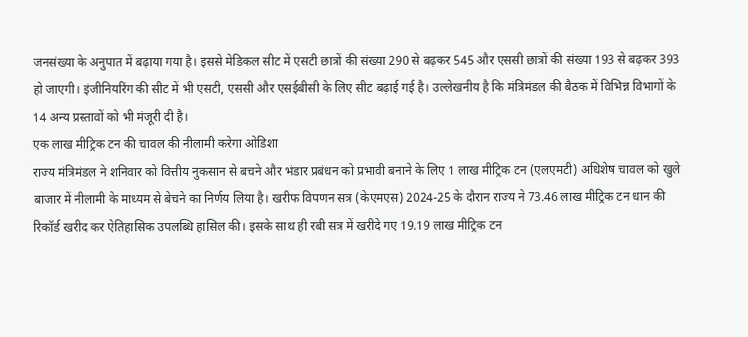जनसंख्या के अनुपात में बढ़ाया गया है। इससे मेडिकल सीट में एसटी छात्रों की संख्या 290 से बढ़कर 545 और एससी छात्रों की संख्या 193 से बढ़कर 393 हो जाएगी। इंजीनियरिंग की सीट में भी एसटी, एससी और एसईबीसी के लिए सीट बढ़ाई गई है। उल्लेखनीय है कि मंत्रिमंडल की बैठक में विभिन्न विभागों के 14 अन्य प्रस्तावों को भी मंजूरी दी है।
एक लाख मीट्रिक टन की चावल की नीलामी करेगा ओडिशा
राज्य मंत्रिमंडल ने शनिवार को वित्तीय नुकसान से बचने और भंडार प्रबंधन को प्रभावी बनाने के लिए 1 लाख मीट्रिक टन (एलएमटी) अधिशेष चावल को खुले बाजार में नीलामी के माध्यम से बेचने का निर्णय लिया है। खरीफ विपणन सत्र (केएमएस) 2024-25 के दौरान राज्य ने 73.46 लाख मीट्रिक टन धान की रिकॉर्ड खरीद कर ऐतिहासिक उपलब्धि हासिल की। इसके साथ ही रबी सत्र में खरीदे गए 19.19 लाख मीट्रिक टन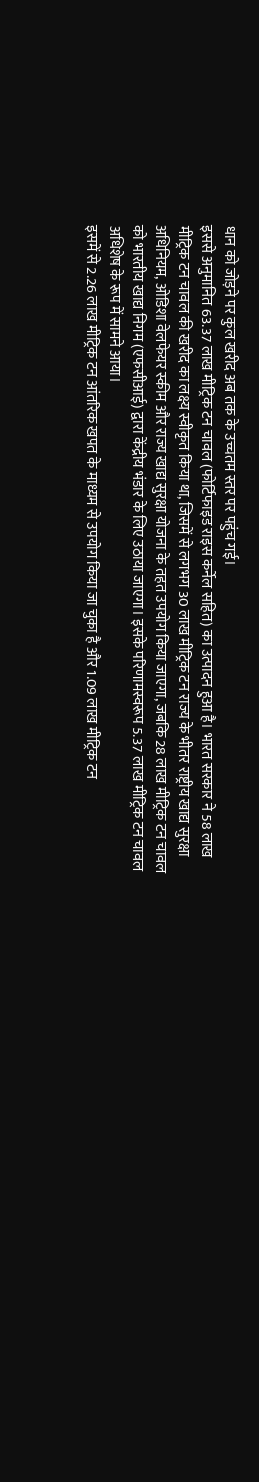धान को जोड़ने पर कुल खरीद अब तक के उच्चतम स्तर पर पहुंच गई।
इससे अनुमानित 63.37 लाख मीट्रिक टन चावल (फोर्टिफाइड राइस कर्नेल सहित) का उत्पादन हुआ है। भारत सरकार ने 58 लाख मीट्रिक टन चावल की खरीद का लक्ष्य स्वीकृत किया था, जिसमें से लगभग 30 लाख मीट्रिक टन राज्य के भीतर राष्ट्रीय खाद्य सुरक्षा अधिनियम, ओडिशा वेलफेयर स्कीम और राज्य खाद्य सुरक्षा योजना के तहत उपयोग किया जाएगा, जबकि 28 लाख मीट्रिक टन चावल को भारतीय खाद्य निगम (एफसीआई) द्वारा केंद्रीय भंडार के लिए उठाया जाएगा। इसके परिणामस्वरूप 5.37 लाख मीट्रिक टन चावल अधिशेष के रूप में सामने आया।
इसमें से 2.26 लाख मीट्रिक टन आंतरिक खपत के माध्यम से उपयोग किया जा चुका है और 1.09 लाख मीट्रिक टन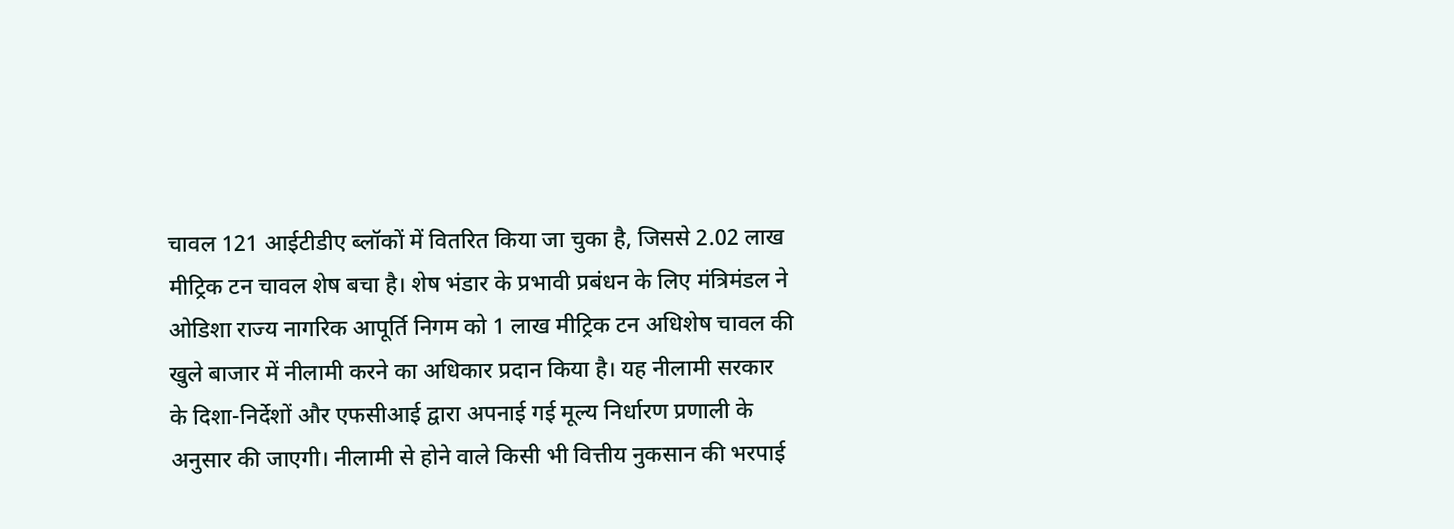चावल 121 आईटीडीए ब्लॉकों में वितरित किया जा चुका है, जिससे 2.02 लाख मीट्रिक टन चावल शेष बचा है। शेष भंडार के प्रभावी प्रबंधन के लिए मंत्रिमंडल ने ओडिशा राज्य नागरिक आपूर्ति निगम को 1 लाख मीट्रिक टन अधिशेष चावल की खुले बाजार में नीलामी करने का अधिकार प्रदान किया है। यह नीलामी सरकार के दिशा-निर्देशों और एफसीआई द्वारा अपनाई गई मूल्य निर्धारण प्रणाली के अनुसार की जाएगी। नीलामी से होने वाले किसी भी वित्तीय नुकसान की भरपाई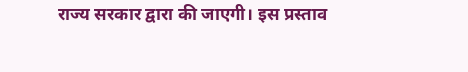राज्य सरकार द्वारा की जाएगी। इस प्रस्ताव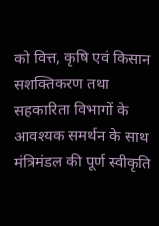को वित्त, कृषि एवं किसान सशक्तिकरण तथा सहकारिता विभागों के आवश्यक समर्थन के साथ मंत्रिमंडल की पूर्ण स्वीकृति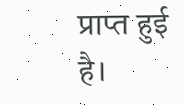प्राप्त हुई है।